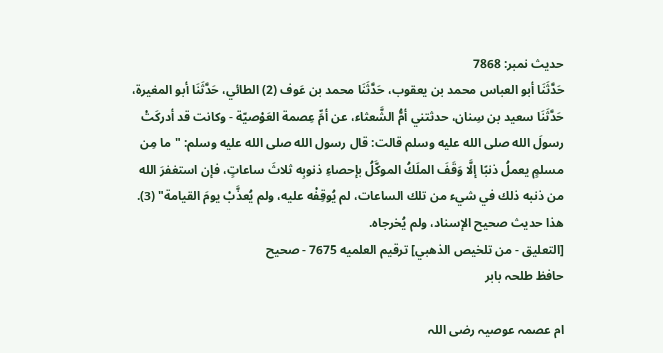حدیث نمبر: 7868
حَدَّثَنَا أبو العباس محمد بن يعقوب، حَدَّثَنَا محمد بن عَوف (2) الطائي، حَدَّثَنَا أبو المغيرة، حَدَّثَنَا سعيد بن سِنان، حدثتني أمُّ الشَّعثاء، عن أمِّ عِصمة العَوْصيّة - وكانت قد أدركَتْ رسولَ الله صلى الله عليه وسلم قالت: قال رسول الله صلى الله عليه وسلم: "ما مِن مسلمٍ يعملُ ذنبًا إلَّا وَقَفَ الملَكُ الموكَّلُ بإحصاءِ ذنوبِه ثلاثَ ساعاتٍ، فإن استغفرَ الله من ذنبه ذلك في شيء من تلك الساعات، لم يُوقِفْه عليه، ولم يُعذَّبْ يومَ القيامة" (3).
هذا حديث صحيح الإسناد، ولم يُخرجاه.
[التعليق - من تلخيص الذهبي] ترقيم العلميه 7675 - صحيح
حافظ طلحہ بابر

ام عصمہ عوصیہ رضی اللہ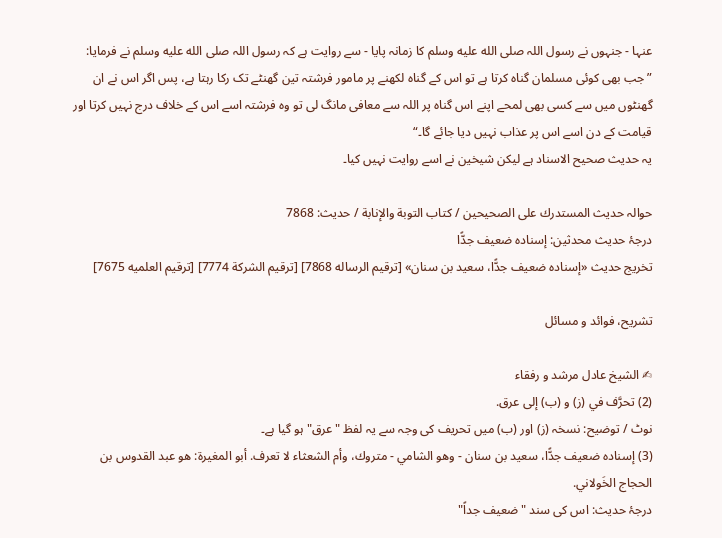عنہا - جنہوں نے رسول اللہ صلى الله عليه وسلم کا زمانہ پایا - سے روایت ہے کہ رسول اللہ صلى الله عليه وسلم نے فرمایا: ”جب بھی کوئی مسلمان گناہ کرتا ہے تو اس کے گناہ لکھنے پر مامور فرشتہ تین گھنٹے تک رکا رہتا ہے، پس اگر اس نے ان گھنٹوں میں سے کسی بھی لمحے اپنے اس گناہ پر اللہ سے معافی مانگ لی تو وہ فرشتہ اسے اس کے خلاف درج نہیں کرتا اور قیامت کے دن اسے اس پر عذاب نہیں دیا جائے گا۔“
یہ حدیث صحیح الاسناد ہے لیکن شیخین نے اسے روایت نہیں کیا۔

حوالہ حدیث المستدرك على الصحيحين / كتاب التوبة والإنابة / حدیث: 7868
درجۂ حدیث محدثین: إسناده ضعيف جدًّا
تخریج حدیث «إسناده ضعيف جدًّا، سعيد بن سنان» [ترقيم الرساله 7868] [ترقيم الشركة 7774] [ترقيم العلميه 7675]

تشریح، فوائد و مسائل

✍ الشیخ عادل مرشد و رفقاء
(2) تحرَّف في (ز) و (ب) إلى عرق.
نوٹ / توضیح: نسخہ (ز) اور (ب) میں تحریف کی وجہ سے یہ لفظ "عرق" ہو گیا ہے۔
(3) إسناده ضعيف جدًّا، سعيد بن سنان - وهو الشامي - متروك، وأم الشعثاء لا تعرف. أبو المغيرة: هو عبد القدوس بن الحجاج الخَولاني.
درجۂ حدیث: اس کی سند "ضعیف جداً"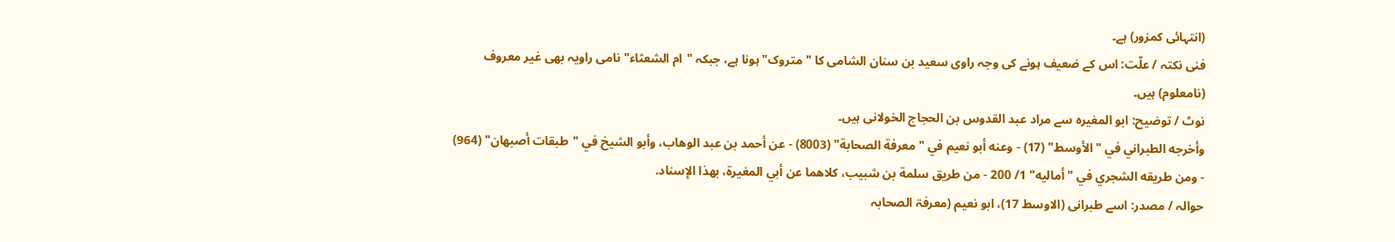(انتہائی کمزور) ہے۔
فنی نکتہ / علّت: اس کے ضعیف ہونے کی وجہ راوی سعید بن سنان الشامی کا "متروک" ہونا ہے، جبکہ "ام الشعثاء" نامی راویہ بھی غیر معروف (نامعلوم) ہیں۔
نوٹ / توضیح: ابو المغیرہ سے مراد عبد القدوس بن الحجاج الخولانی ہیں۔
وأخرجه الطبراني في "الأوسط" (17) - وعنه أبو نعيم في "معرفة الصحابة" (8003) - عن أحمد بن عبد الوهاب، وأبو الشيخ في "طبقات أصبهان" (964) - ومن طريقه الشجري في "أماليه" 1/ 200 - من طريق سلمة بن شبيب، كلاهما عن أبي المغيرة، بهذا الإسناد.
حوالہ / مصدر: اسے طبرانی (الاوسط 17)، ابو نعیم (معرفۃ الصحابہ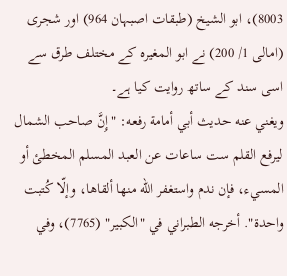8003)، ابو الشیخ (طبقات اصبہان 964) اور شجری (امالی 1/ 200) نے ابو المغیرہ کے مختلف طرق سے اسی سند کے ساتھ روایت کیا ہے۔
ويغني عنه حديث أبي أمامة رفعه: "إِنَّ صاحب الشمال ليرفع القلم ست ساعات عن العبد المسلم المخطئ أو المسيء، فإن ندم واستغفر الله منها ألقاها، وإلّا كُتبت واحدة". أخرجه الطبراني في "الكبير" (7765)، وفي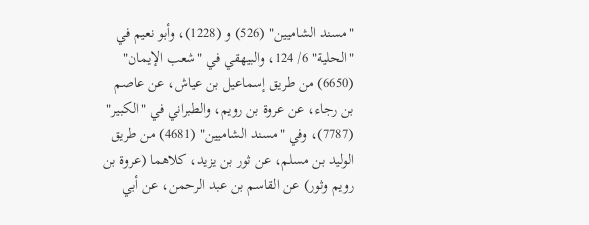"مسند الشاميين" (526) و (1228)، وأبو نعيم في "الحلية" 6/ 124، والبيهقي في "شعب الإيمان" (6650) من طريق إسماعيل بن عياش، عن عاصم بن رجاء، عن عروة بن رويم، والطبراني في "الكبير" (7787)، وفي "مسند الشاميين" (4681) من طريق الوليد بن مسلم، عن ثور بن يزيد، كلاهما (عروة بن رويم وثور) عن القاسم بن عبد الرحمن، عن أبي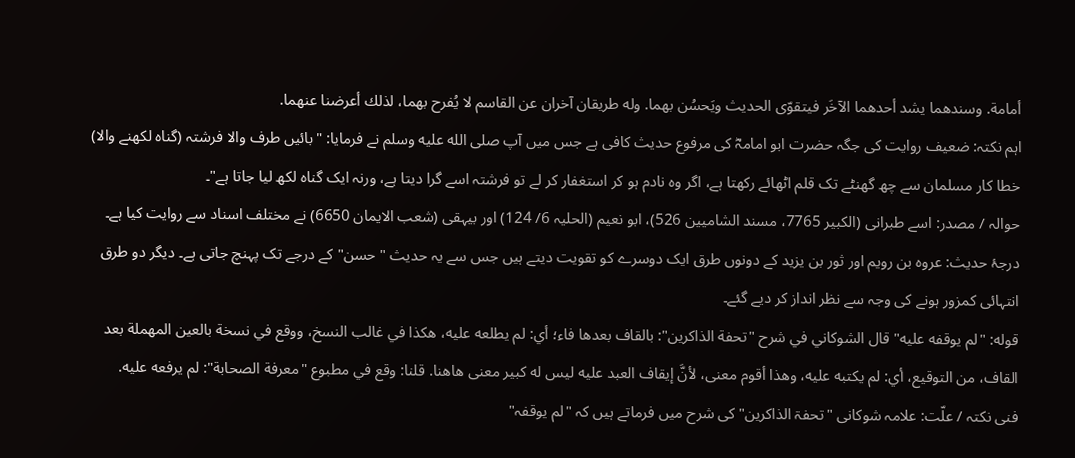أمامة. وسندهما يشد أحدهما الآخَر فيتقوّى الحديث ويَحسُن بهما. وله طريقان آخران عن القاسم لا يُفرح بهما، لذلك أعرضنا عنهما.
اہم نکتہ: ضعیف روایت کی جگہ حضرت ابو امامہؓ کی مرفوع حدیث کافی ہے جس میں آپ صلى الله عليه وسلم نے فرمایا: "بائیں طرف والا فرشتہ (گناہ لکھنے والا) خطا کار مسلمان سے چھ گھنٹے تک قلم اٹھائے رکھتا ہے، اگر وہ نادم ہو کر استغفار کر لے تو فرشتہ اسے گرا دیتا ہے، ورنہ ایک گناہ لکھ لیا جاتا ہے"۔
حوالہ / مصدر: اسے طبرانی (الکبیر 7765، مسند الشامیین 526)، ابو نعیم (الحلیہ 6/ 124) اور بیہقی (شعب الایمان 6650) نے مختلف اسناد سے روایت کیا ہے۔
درجۂ حدیث: عروہ بن رویم اور ثور بن یزید کے دونوں طرق ایک دوسرے کو تقویت دیتے ہیں جس سے یہ حدیث "حسن" کے درجے تک پہنچ جاتی ہے۔ دیگر دو طرق انتہائی کمزور ہونے کی وجہ سے نظر انداز کر دیے گئے۔
قوله: "لم يوقفه عليه" قال الشوكاني في شرح "تحفة الذاكرين": بالقاف بعدها فاء؛ أي: لم يطلعه عليه، هكذا في غالب النسخ، ووقع في نسخة بالعين المهملة بعد القاف، من التوقيع، أي: لم يكتبه عليه، وهذا أقوم معنى، لأنَّ إيقاف العبد عليه ليس له كبير معنى هاهنا. قلنا: وقع في مطبوع "معرفة الصحابة": لم يرفعه عليه.
فنی نکتہ / علّت: علامہ شوکانی "تحفۃ الذاکرین" کی شرح میں فرماتے ہیں کہ "لم یوقفہ"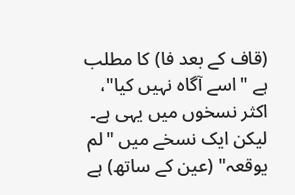(قاف کے بعد فا) کا مطلب ہے "اسے آگاہ نہیں کیا"، اکثر نسخوں میں یہی ہے۔ لیکن ایک نسخے میں "لم یوقعہ" (عین کے ساتھ) ہے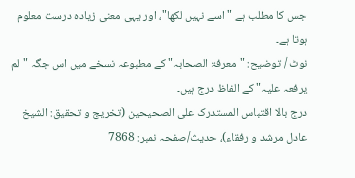جس کا مطلب ہے "اسے نہیں لکھا"، اور یہی معنی زیادہ درست معلوم ہوتا ہے۔
نوٹ / توضیح: "معرفۃ الصحابہ" کے مطبوعہ نسخے میں اس جگہ "لم یرفعہ علیہ" کے الفاظ درج ہیں۔
درج بالا اقتباس المستدرک علی الصحیحین (تخریج و تحقیق: الشیخ عادل مرشد و رفقاء)، حدیث/صفحہ نمبر: 7868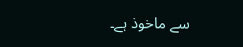سے ماخوذ ہے۔